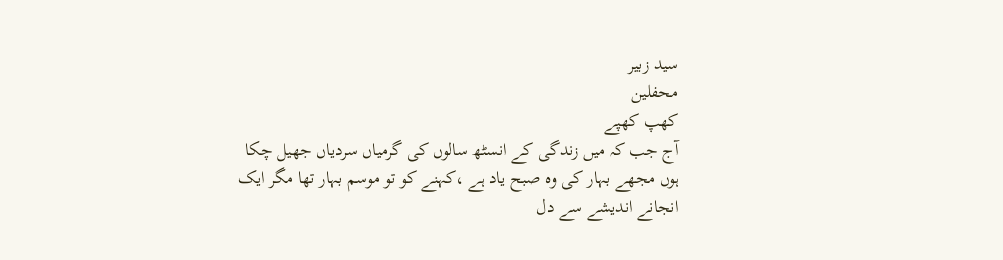سید زبیر
محفلین
کھپ کھپے
آج جب کہ میں زندگی کے انسٹھ سالوں کی گرمیاں سردیاں جھیل چکا ہوں مجھے بہار کی وہ صبح یاد ہے ،کہنے کو تو موسم بہار تھا مگر ایک انجانے اندیشے سے دل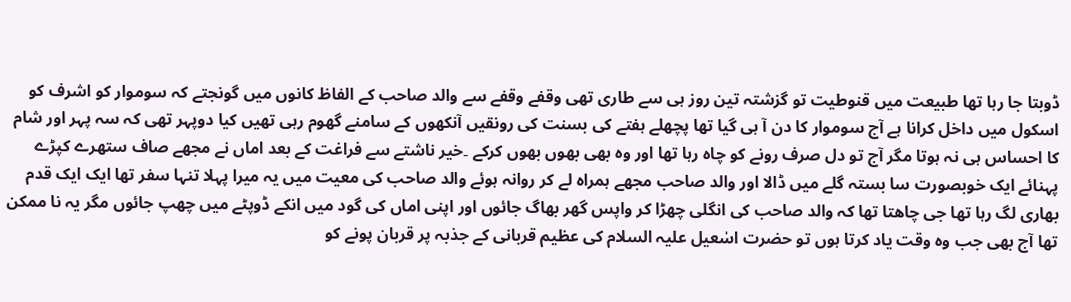ڈوبتا جا رہا تھا طبیعت میں قنوطیت تو گزشتہ تین روز ہی سے طاری تھی وقفے وقفے سے والد صاحب کے الفاظ کانوں میں گونجتے کہ سوموار کو اشرف کو اسکول میں داخل کرانا ہے آج سوموار کا دن آ ہی گیا تھا پچھلے ہفتے کی بسنت کی رونقیں آنکھوں کے سامنے گھوم رہی تھیں کیا دوپہر تھی کہ سہ پہر اور شام کا احساس ہی نہ ہوتا مگر آج تو دل صرف رونے کو چاہ رہا تھا اور وہ بھی بھوں بھوں کرکے ۔خیر ناشتے سے فراغت کے بعد اماں نے مجھے صاف ستھرے کپڑے پہنائے ایک خوبصورت سا بستہ گلے میں ڈالا اور والد صاحب مجھے ہمراہ لے کر روانہ ہوئے والد صاحب کی معیت میں یہ میرا پہلا تنہا سفر تھا ایک ایک قدم بھاری لگ رہا تھا جی چاھتا تھا کہ والد صاحب کی انگلی چھڑا کر واپس گھر بھاگ جائوں اور اپنی اماں کی گود میں انکے ڈوپٹے میں چھپ جائوں مگر یہ نا ممکن تھا آج بھی جب وہ وقت یاد کرتا ہوں تو حضرت اسٰعیل علیہ السلام کی عظیم قربانی کے جذبہ پر قربان پونے کو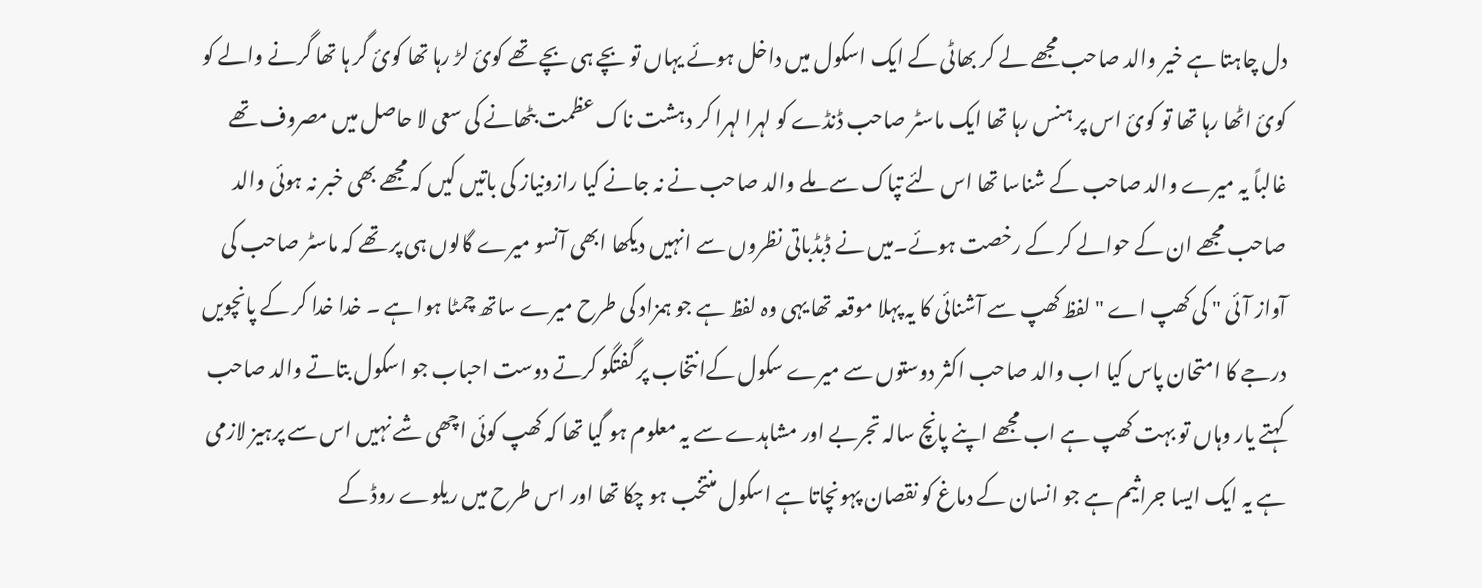دل چاہتا ہے خیر والد صاحب مجھے لے کر بھاٹی کے ایک اسکول میں داخل ہوئے یہاں تو بچے ہی بچے تھے کوئ لڑ رہا تھا کوئ گر ہا تھا گرنے والے کو کوئ اٹھا رہا تھا تو کوئ اس پر ہنس رہا تھا ایک ماسٹر صاحب ڈنڈے کو لہرا لہرا کر دہشت ناک عظمت بٹھانے کی سعی لا حاصل میں مصروف تھے غالباً یہ میرے والد صاحب کے شناسا تھا اس لئے تپاک سے ملے والد صاحب نے نہ جانے کیا رازونیاز کی باتیں کیں کہ مجھے بھی خبر نہ ہوئی والد صاحب مجھے ان کے حوالے کر کے رخصت ہوئے۔میں نے ڈبڈباتی نظروں سے انہیں دیکھا ابھی آنسو میرے گالوں ہی پر تھے کہ ماسٹر صاحب کی آواز آئی " کی کھپ اے " لفظ کھپ سے آشنائی کا یہ پہلا موقعہ تھا یہی وہ لفظ ہے جو ہمزاد کی طرح میرے ساتھ چمٹا ہوا ہے ۔ خدا خدا کر کے پانچویں درجے کا امتحان پاس کیا اب والد صاحب اکثر دوستوں سے میرے سکول کےانتخاب پر گفتگو کرتے دوست احباب جو اسکول بتاتے والد صاحب کہتے یار وہاں تو بہت کھپ ہے اب مجھے اپنے پانچ سالہ تجربے اور مشاہدے سے یہ معلوم ہو گیا تھا کہ کھپ کوئی اچھی شے نہیں اس سے پرہیز لازمی ہے یہ ایک ایسا جراثیم ہے جو انسان کے دماغ کو نقصان پہونچاتا ہے اسکول منتخب ہو چکا تھا اور اس طرح میں ریلوے روڈ کے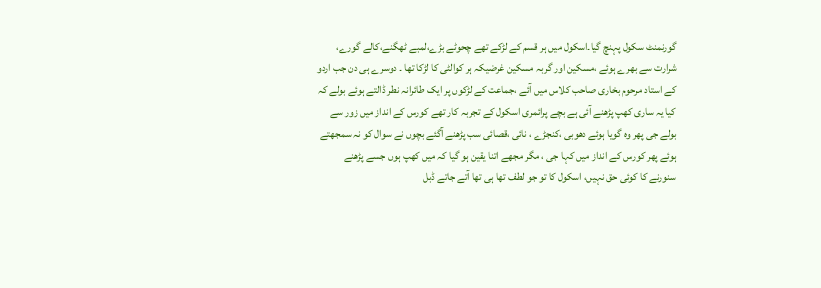گورنمنٹ سکول پہنچ گیا۔اسکول میں ہر قسم کے لڑکے تھے چحوٹے بڑے،لمبے ٹھگنے،کالے گورے، شرارت سے بھرے ہوئے ،مسکین اور گربہ مسکین غرضیکہ ہر کوالٹی کا لڑکا تھا ۔ دوسرے ہی دن جب اردو کے استاد مرحوم بخاری صاحب کلاس میں آئے ،جماعت کے لڑکوں پر ایک طائرانہ نطر ڈالتے ہوئے بولے کہ کیا یہ ساری کھپ پڑھنے آئی ہے بچے پرائمری اسکول کے تجربہ کار تھے کورس کے انداز میں زور سے بولے جی پھر وہ گویا ہوئے دھوبی ،کنجڑے ، نائی ،قصائی سب پڑھنے آگئے بچوں نے سوال کو نہ سمجھتے ہوئے پھر کورس کے انداز میں کہا جی ، مگر مجھے اتنا یقین ہو گیا کہ میں کھپ ہوں جسے پڑھنے سنورنے کا کوئی حق نہیں، اسکول کا تو جو لطف تھا ہی تھا آتے جاتے ڈبل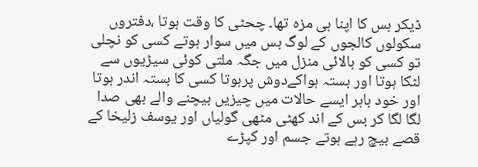ڈیکر بس کا اپنا ہی مزہ تھا۔ چحٹی کا وقت ہوتا ،دفتروں سکولوں کالجوں کے لوگ بس میں سوار ہوتے کسی کو نچلی تو کسی کو بالائی منزل میں جگہ ملتی کوئی سیڑیوں سے لٹکا ہوتا اور بستہ ہواکےدوش پرہوتا کسی کا بستہ اندر ہوتا اور خود باہر ایسے حالات میں چیزیں بیچنے والے بھی صدا لگا لگا کر بس کے اند کھٹی مٹھی گولیاں اور یوسف زلیخا کے قصے بیچ رہے ہوتے جسم اور کپڑے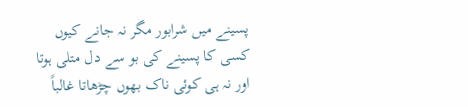پسینے میں شرابور مگر نہ جانے کیوں کسی کا پسینے کی بو سے دل متلی ہوتا اور نہ ہی کوئی ناک بھوں چڑھاتا غالباً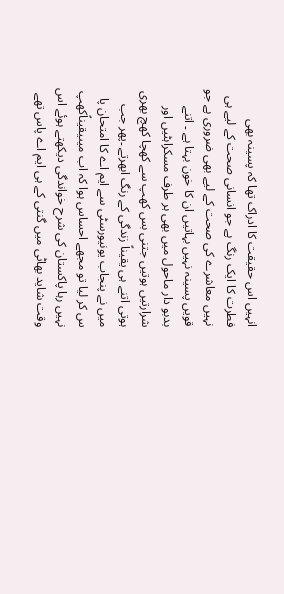انہیں اس حقیقت کا ادراک تھا کہ پسینہ بھی فطرت کا ایک رنگ ہے جو انسانی صحت کے لیے ہی نہیں معاشرے کی صحت کے لیے بھی ضروری ہے جو قویں پسینہ نہیں بہاتیں ان کا خون بہتا ہے ۔ اتنے بدبو دار ماحول میں بھی ہر طرف مسکراہٹیں اور شرارتیں ہوتیں جتنی بس کھپ سے کھچا کھچ بھری ہوتی اتنے ہی یقیناً زندگی کے رنگ ابھرتے ۔پھر جب میں نے پنجاب یونیورسٹی سے ایم اے کا امتحان پا س کر لیا تو مجھے احساس ہوا کہ اب میںیقیناًکھپ نہیں رہا پاکستان کی شرح خواندگی دیکھتے ہوئے اس وقت شاید بھاٹی میں گنتی کے ہی ایم اے پاس تھے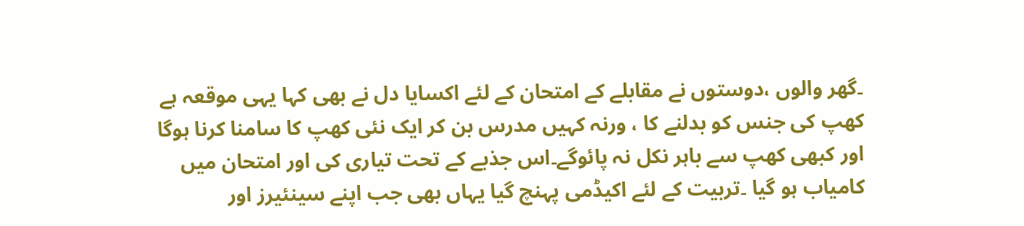۔گھر والوں ،دوستوں نے مقابلے کے امتحان کے لئے اکسایا دل نے بھی کہا یہی موقعہ ہے کھپ کی جنس کو بدلنے کا ، ورنہ کہیں مدرس بن کر ایک نئی کھپ کا سامنا کرنا ہوگا اور کبھی کھپ سے باہر نکل نہ پائوگے۔اس جذبے کے تحت تیاری کی اور امتحان میں کامیاب ہو گیا ۔تربیت کے لئے اکیڈمی پہنچ گیا یہاں بھی جب اپنے سینئیرز اور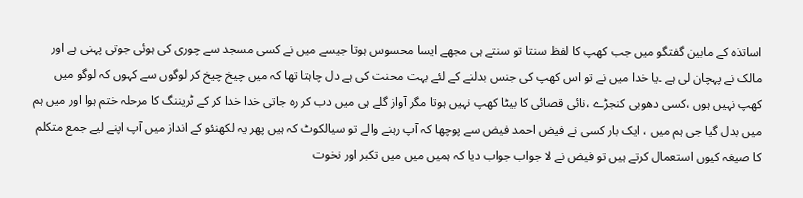اساتذہ کے مابین گفتگو میں جب کھپ کا لفظ سنتا تو سنتے ہی مجھے ایسا محسوس ہوتا جیسے میں نے کسی مسجد سے چوری کی ہوئی جوتی پہنی ہے اور مالک نے پہچان لی ہے ۔یا خدا میں نے تو اس کھپ کی جنس بدلنے کے لئے بہت محنت کی ہے دل چاہتا تھا کہ میں چیخ چیخ کر لوگوں سے کہوں کہ لوگو میں کھپ نہیں ہوں ،کسی دھوبی کنجڑے ،نائی قصائی کا بیٹا کھپ نہیں ہوتا مگر آواز گلے ہی میں دب کر رہ جاتی خدا خدا کر کے ٹریننگ کا مرحلہ ختم ہوا اور میں ہم میں بدل گیا جی ہم میں ، ایک بار کسی نے فیض احمد فیض سے پوچھا کہ آپ رہنے والے تو سیالکوٹ کہ ہیں پھر یہ لکھنئو کے انداز میں آپ اپنے لیے جمع متکلم کا صیغہ کیوں استعمال کرتے ہیں تو فیض نے لا جواب جواب دیا کہ ہمیں میں میں تکبر اور نخوت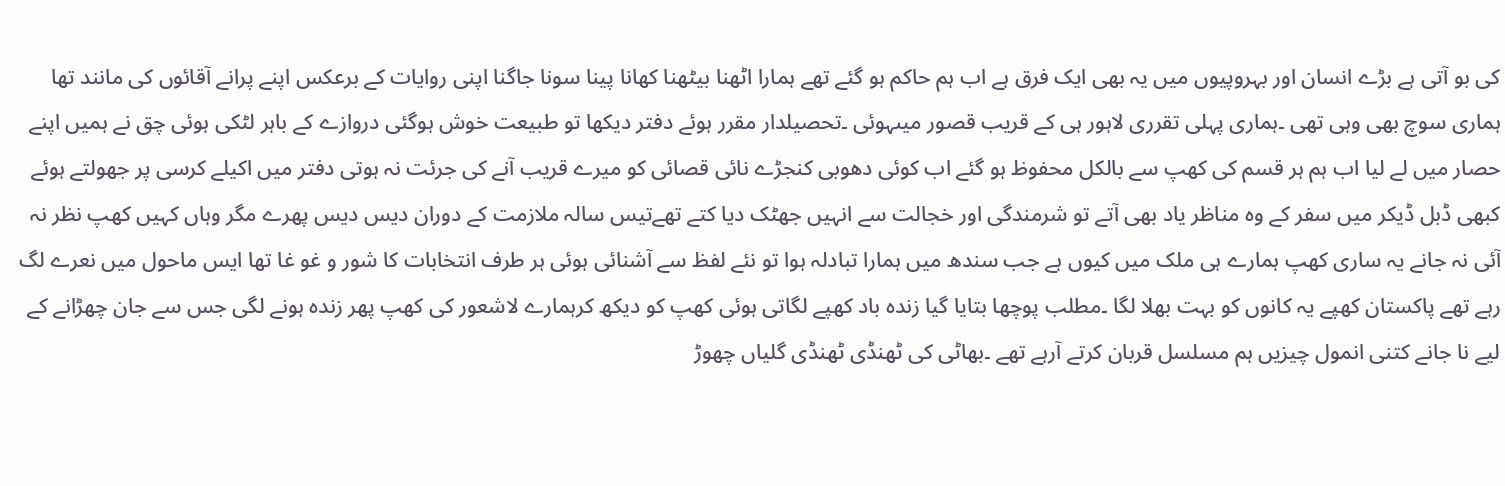کی بو آتی ہے بڑے انسان اور بہروپیوں میں یہ بھی ایک فرق ہے اب ہم حاکم ہو گئے تھے ہمارا اٹھنا بیٹھنا کھانا پینا سونا جاگنا اپنی روایات کے برعکس اپنے پرانے آقائوں کی مانند تھا ہماری سوچ بھی وہی تھی ۔ہماری پہلی تقرری لاہور ہی کے قریب قصور میںہوئی ۔تحصیلدار مقرر ہوئے دفتر دیکھا تو طبیعت خوش ہوگئی دروازے کے باہر لٹکی ہوئی چق نے ہمیں اپنے حصار میں لے لیا اب ہم ہر قسم کی کھپ سے بالکل محفوظ ہو گئے اب کوئی دھوبی کنجڑے نائی قصائی کو میرے قریب آنے کی جرئت نہ ہوتی دفتر میں اکیلے کرسی پر جھولتے ہوئے کبھی ڈبل ڈیکر میں سفر کے وہ مناظر یاد بھی آتے تو شرمندگی اور خجالت سے انہیں جھٹک دیا کتے تھےتیس سالہ ملازمت کے دوران دیس دیس پھرے مگر وہاں کہیں کھپ نظر نہ آئی نہ جانے یہ ساری کھپ ہمارے ہی ملک میں کیوں ہے جب سندھ میں ہمارا تبادلہ ہوا تو نئے لفظ سے آشنائی ہوئی ہر طرف انتخابات کا شور و غو غا تھا ایس ماحول میں نعرے لگ رہے تھے پاکستان کھپے یہ کانوں کو بہت بھلا لگا ۔مطلب پوچھا بتایا گیا زندہ باد کھپے لگاتی ہوئی کھپ کو دیکھ کرہمارے لاشعور کی کھپ پھر زندہ ہونے لگی جس سے جان چھڑانے کے لیے نا جانے کتنی انمول چیزیں ہم مسلسل قربان کرتے آرہے تھے ۔بھاٹی کی ٹھنڈی ٹھنڈی گلیاں چھوڑ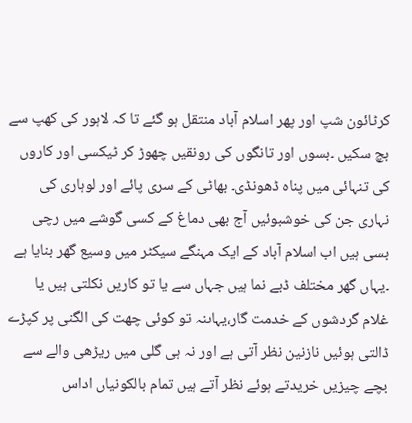کرٹائون شپ اور پھر اسلام آباد منتقل ہو گئے تا کہ لاہور کی کھپ سے بچ سکیں ۔بسوں اور تانگوں کی رونقیں چھوڑ کر ٹیکسی اور کاروں کی تنہائی میں پناہ ڈھونڈی۔ بھاٹی کے سری پائے اور لوہاری کی نہاری جن کی خوشبوئیں آج بھی دماغ کے کسی گوشے میں رچی بسی ہیں اب اسلام آباد کے ایک مہنگے سیکٹر میں وسیع گھر بنایا ہے ۔یہاں گھر مختلف ڈبے نما ہیں جہاں سے یا تو کاریں نکلتی ہیں یا غلام گردشوں کے خدمت گار،یہاںنہ تو کوئی چھت کی الگنی پر کپڑے ڈالتی ہوئیں نازنین نظر آتی ہے اور نہ ہی گلی میں ریڑھی والے سے بچے چیزیں خریدتے ہوئے نظر آتے ہیں تمام بالکونیاں اداس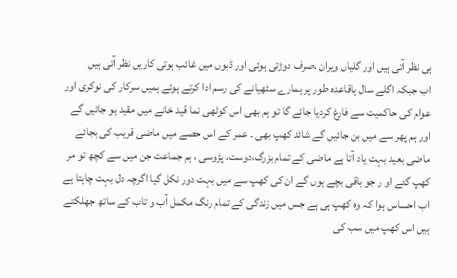ہی نظر آتی ہیں اور گلیاں ویران ،صرف دوڑتی ہوئی اور ڈبوں میں غائب ہوتی کاریں نظر آتی ہیں
اب جبکہ اگلے سال ہاقاعدہ طور پر ہمارے سٹھیانے کی رسم ادا کرتے ہوئے ہمیں سرکار کی نوکری اور عوام کی حاکمیت سے فارغ کردیا جائے گا تو ہم بھی اس کوٹھی نما قید خانے میں مقید ہو جائیں گے اور ہم پھر سے میں بن جائیں گے شائد کھپ بھی ۔ عمر کے اس حصے میں ماضی قریب کی بجائے ماضی بعید بہت یاد آتا ہے ماضی کے تمام بزرگ،دوست، پڑوسی ، ہم جماعت جن میں سے کچھ تو مر کھپ گئے او ر جو باقی بچے ہوں گے ان کی کھپ سے میں بہت دور نکل گیا اگرچہ دل بہت چاہتا ہے اب احساس ہوا کہ وہ کھپ ہی ہے جس میں زندگی کے تمام رنگ مکمل آب و تاب کے ساتھ جھلکتے ہیں اس کھپ میں سب کی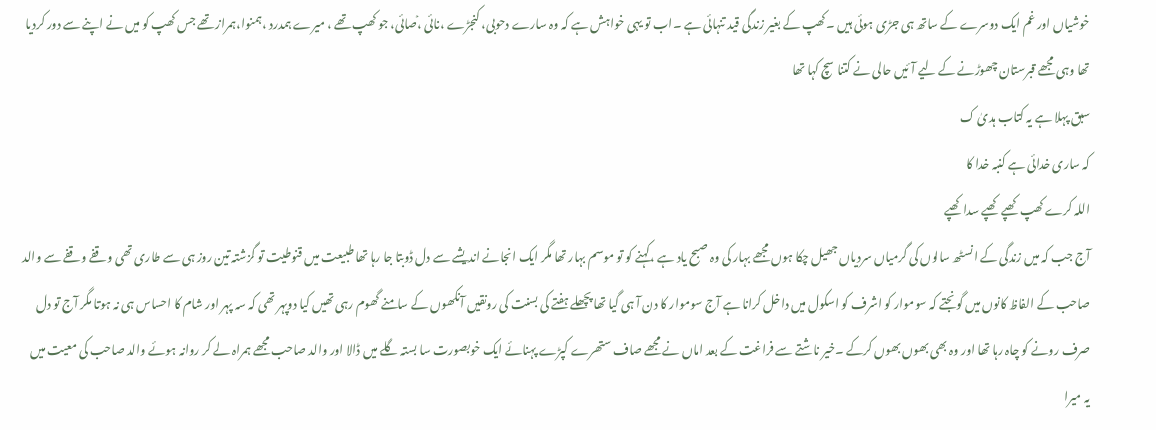خوشیاں اور غم ایک دوسرے کے ساتھ ہی جڑی ہوئی ہیں ۔کھپ کے بغیر زندگی قید تنہائی ہے ۔اب تو یہی خواہش ہے کہ وہ سارے دحوبی، کنجڑے ،نائی ،ۡصائی، جو کھپ تھے ، میرے ہمدرد ،ہمنوا،ہمراز تھے جس کھپ کو میں نے اپنے سے دور کردیا تھا وہی مجھے قبرستان چھوڑنے کے لیے آئیں حالی نے کتنا سچ کہا تھا
سبق پہلا ہے یہ کتاب ہدیٰ ک
کہ ساری خدائی ہے کنبہ خدا کا
اللہ کرے کھپ کھپے کھپے سدا کھپے
آج جب کہ میں زندگی کے انسٹھ سالوں کی گرمیاں سردیاں جھیل چکا ہوں مجھے بہار کی وہ صبح یاد ہے ،کہنے کو تو موسم بہار تھا مگر ایک انجانے اندیشے سے دل ڈوبتا جا رہا تھا طبیعت میں قنوطیت تو گزشتہ تین روز ہی سے طاری تھی وقفے وقفے سے والد صاحب کے الفاظ کانوں میں گونجتے کہ سوموار کو اشرف کو اسکول میں داخل کرانا ہے آج سوموار کا دن آ ہی گیا تھا پچھلے ہفتے کی بسنت کی رونقیں آنکھوں کے سامنے گھوم رہی تھیں کیا دوپہر تھی کہ سہ پہر اور شام کا احساس ہی نہ ہوتا مگر آج تو دل صرف رونے کو چاہ رہا تھا اور وہ بھی بھوں بھوں کرکے ۔خیر ناشتے سے فراغت کے بعد اماں نے مجھے صاف ستھرے کپڑے پہنائے ایک خوبصورت سا بستہ گلے میں ڈالا اور والد صاحب مجھے ہمراہ لے کر روانہ ہوئے والد صاحب کی معیت میں یہ میرا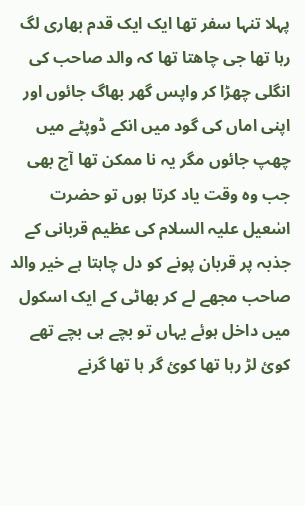پہلا تنہا سفر تھا ایک ایک قدم بھاری لگ رہا تھا جی چاھتا تھا کہ والد صاحب کی انگلی چھڑا کر واپس گھر بھاگ جائوں اور اپنی اماں کی گود میں انکے ڈوپٹے میں چھپ جائوں مگر یہ نا ممکن تھا آج بھی جب وہ وقت یاد کرتا ہوں تو حضرت اسٰعیل علیہ السلام کی عظیم قربانی کے جذبہ پر قربان پونے کو دل چاہتا ہے خیر والد صاحب مجھے لے کر بھاٹی کے ایک اسکول میں داخل ہوئے یہاں تو بچے ہی بچے تھے کوئ لڑ رہا تھا کوئ گر ہا تھا گرنے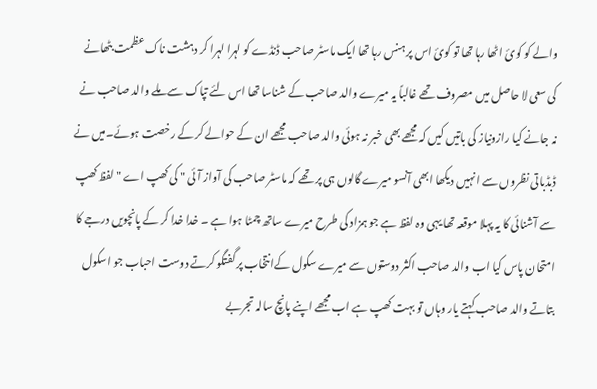والے کو کوئ اٹھا رہا تھا تو کوئ اس پر ہنس رہا تھا ایک ماسٹر صاحب ڈنڈے کو لہرا لہرا کر دہشت ناک عظمت بٹھانے کی سعی لا حاصل میں مصروف تھے غالباً یہ میرے والد صاحب کے شناسا تھا اس لئے تپاک سے ملے والد صاحب نے نہ جانے کیا رازونیاز کی باتیں کیں کہ مجھے بھی خبر نہ ہوئی والد صاحب مجھے ان کے حوالے کر کے رخصت ہوئے۔میں نے ڈبڈباتی نظروں سے انہیں دیکھا ابھی آنسو میرے گالوں ہی پر تھے کہ ماسٹر صاحب کی آواز آئی " کی کھپ اے " لفظ کھپ سے آشنائی کا یہ پہلا موقعہ تھا یہی وہ لفظ ہے جو ہمزاد کی طرح میرے ساتھ چمٹا ہوا ہے ۔ خدا خدا کر کے پانچویں درجے کا امتحان پاس کیا اب والد صاحب اکثر دوستوں سے میرے سکول کےانتخاب پر گفتگو کرتے دوست احباب جو اسکول بتاتے والد صاحب کہتے یار وہاں تو بہت کھپ ہے اب مجھے اپنے پانچ سالہ تجربے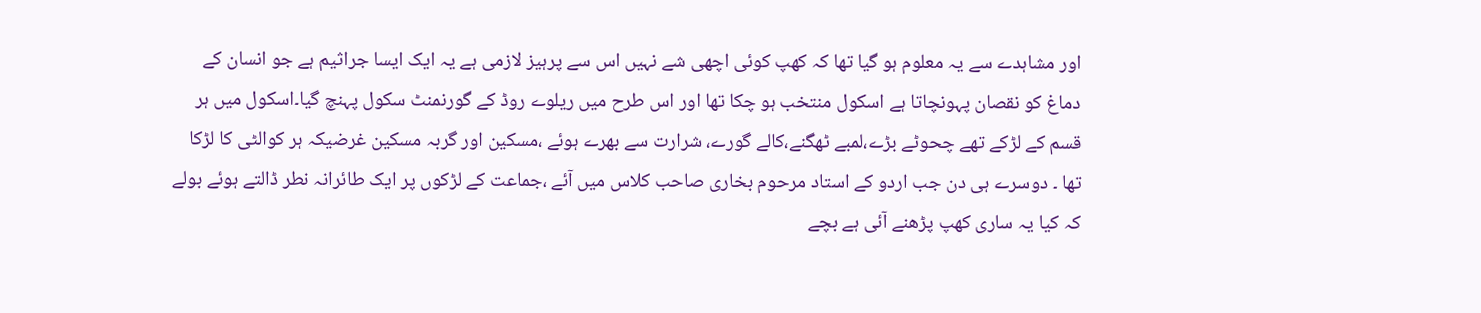اور مشاہدے سے یہ معلوم ہو گیا تھا کہ کھپ کوئی اچھی شے نہیں اس سے پرہیز لازمی ہے یہ ایک ایسا جراثیم ہے جو انسان کے دماغ کو نقصان پہونچاتا ہے اسکول منتخب ہو چکا تھا اور اس طرح میں ریلوے روڈ کے گورنمنٹ سکول پہنچ گیا۔اسکول میں ہر قسم کے لڑکے تھے چحوٹے بڑے،لمبے ٹھگنے،کالے گورے، شرارت سے بھرے ہوئے ،مسکین اور گربہ مسکین غرضیکہ ہر کوالٹی کا لڑکا تھا ۔ دوسرے ہی دن جب اردو کے استاد مرحوم بخاری صاحب کلاس میں آئے ،جماعت کے لڑکوں پر ایک طائرانہ نطر ڈالتے ہوئے بولے کہ کیا یہ ساری کھپ پڑھنے آئی ہے بچے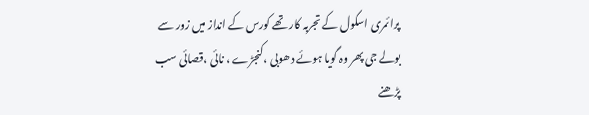پرائمری اسکول کے تجربہ کار تھے کورس کے انداز میں زور سے بولے جی پھر وہ گویا ہوئے دھوبی ،کنجڑے ، نائی ،قصائی سب پڑھنے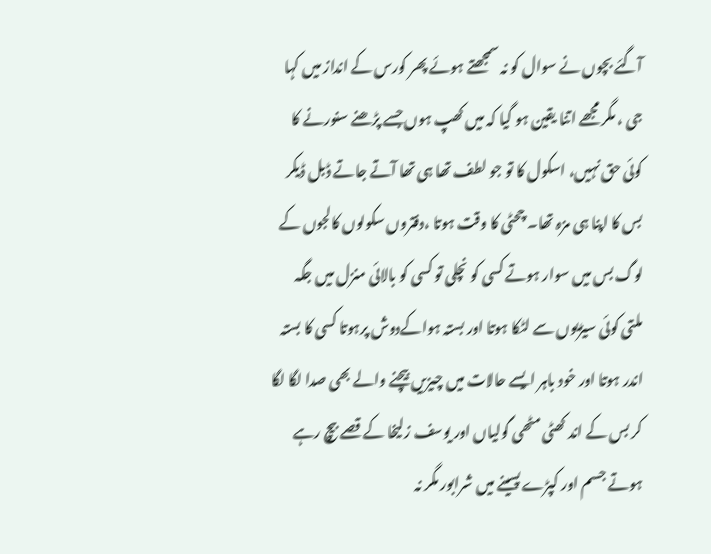آگئے بچوں نے سوال کو نہ سمجھتے ہوئے پھر کورس کے انداز میں کہا جی ، مگر مجھے اتنا یقین ہو گیا کہ میں کھپ ہوں جسے پڑھنے سنورنے کا کوئی حق نہیں، اسکول کا تو جو لطف تھا ہی تھا آتے جاتے ڈبل ڈیکر بس کا اپنا ہی مزہ تھا۔ چحٹی کا وقت ہوتا ،دفتروں سکولوں کالجوں کے لوگ بس میں سوار ہوتے کسی کو نچلی تو کسی کو بالائی منزل میں جگہ ملتی کوئی سیڑیوں سے لٹکا ہوتا اور بستہ ہواکےدوش پرہوتا کسی کا بستہ اندر ہوتا اور خود باہر ایسے حالات میں چیزیں بیچنے والے بھی صدا لگا لگا کر بس کے اند کھٹی مٹھی گولیاں اور یوسف زلیخا کے قصے بیچ رہے ہوتے جسم اور کپڑے پسینے میں شرابور مگر نہ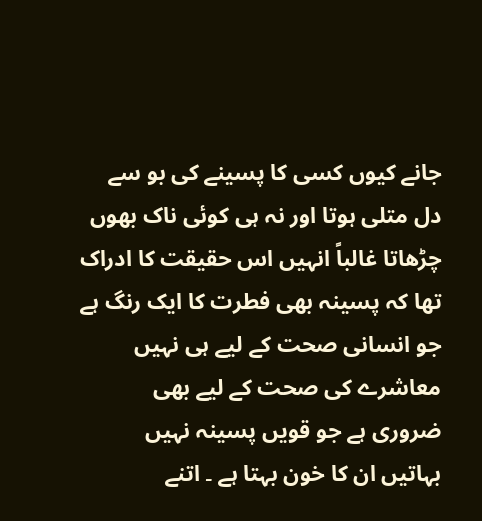جانے کیوں کسی کا پسینے کی بو سے دل متلی ہوتا اور نہ ہی کوئی ناک بھوں چڑھاتا غالباً انہیں اس حقیقت کا ادراک تھا کہ پسینہ بھی فطرت کا ایک رنگ ہے جو انسانی صحت کے لیے ہی نہیں معاشرے کی صحت کے لیے بھی ضروری ہے جو قویں پسینہ نہیں بہاتیں ان کا خون بہتا ہے ۔ اتنے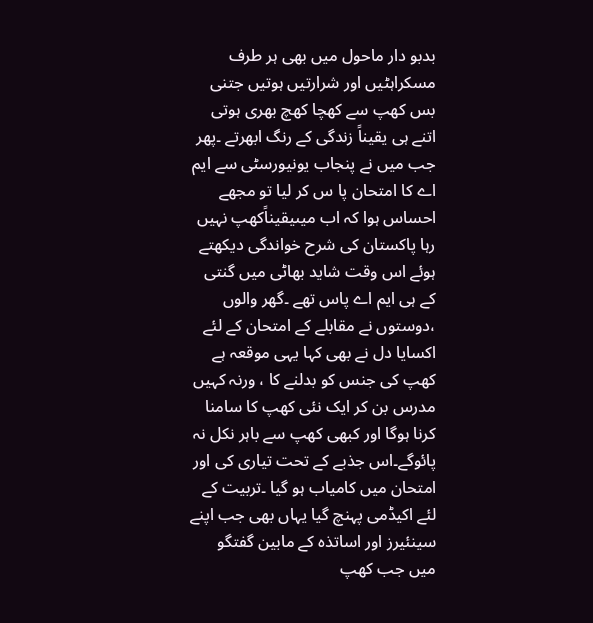بدبو دار ماحول میں بھی ہر طرف مسکراہٹیں اور شرارتیں ہوتیں جتنی بس کھپ سے کھچا کھچ بھری ہوتی اتنے ہی یقیناً زندگی کے رنگ ابھرتے ۔پھر جب میں نے پنجاب یونیورسٹی سے ایم اے کا امتحان پا س کر لیا تو مجھے احساس ہوا کہ اب میںیقیناًکھپ نہیں رہا پاکستان کی شرح خواندگی دیکھتے ہوئے اس وقت شاید بھاٹی میں گنتی کے ہی ایم اے پاس تھے ۔گھر والوں ،دوستوں نے مقابلے کے امتحان کے لئے اکسایا دل نے بھی کہا یہی موقعہ ہے کھپ کی جنس کو بدلنے کا ، ورنہ کہیں مدرس بن کر ایک نئی کھپ کا سامنا کرنا ہوگا اور کبھی کھپ سے باہر نکل نہ پائوگے۔اس جذبے کے تحت تیاری کی اور امتحان میں کامیاب ہو گیا ۔تربیت کے لئے اکیڈمی پہنچ گیا یہاں بھی جب اپنے سینئیرز اور اساتذہ کے مابین گفتگو میں جب کھپ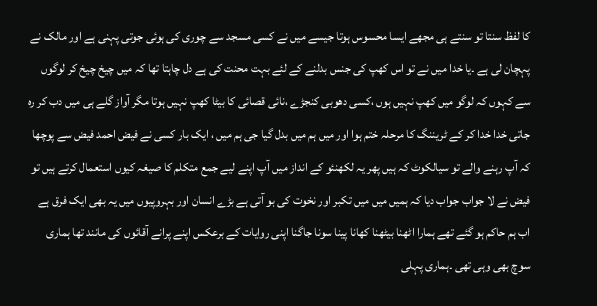کا لفظ سنتا تو سنتے ہی مجھے ایسا محسوس ہوتا جیسے میں نے کسی مسجد سے چوری کی ہوئی جوتی پہنی ہے اور مالک نے پہچان لی ہے ۔یا خدا میں نے تو اس کھپ کی جنس بدلنے کے لئے بہت محنت کی ہے دل چاہتا تھا کہ میں چیخ چیخ کر لوگوں سے کہوں کہ لوگو میں کھپ نہیں ہوں ،کسی دھوبی کنجڑے ،نائی قصائی کا بیٹا کھپ نہیں ہوتا مگر آواز گلے ہی میں دب کر رہ جاتی خدا خدا کر کے ٹریننگ کا مرحلہ ختم ہوا اور میں ہم میں بدل گیا جی ہم میں ، ایک بار کسی نے فیض احمد فیض سے پوچھا کہ آپ رہنے والے تو سیالکوٹ کہ ہیں پھر یہ لکھنئو کے انداز میں آپ اپنے لیے جمع متکلم کا صیغہ کیوں استعمال کرتے ہیں تو فیض نے لا جواب جواب دیا کہ ہمیں میں میں تکبر اور نخوت کی بو آتی ہے بڑے انسان اور بہروپیوں میں یہ بھی ایک فرق ہے اب ہم حاکم ہو گئے تھے ہمارا اٹھنا بیٹھنا کھانا پینا سونا جاگنا اپنی روایات کے برعکس اپنے پرانے آقائوں کی مانند تھا ہماری سوچ بھی وہی تھی ۔ہماری پہلی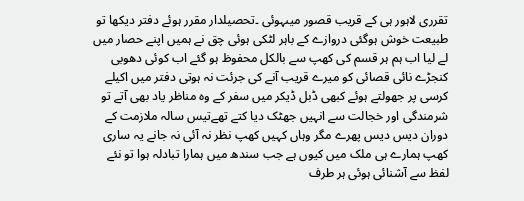تقرری لاہور ہی کے قریب قصور میںہوئی ۔تحصیلدار مقرر ہوئے دفتر دیکھا تو طبیعت خوش ہوگئی دروازے کے باہر لٹکی ہوئی چق نے ہمیں اپنے حصار میں لے لیا اب ہم ہر قسم کی کھپ سے بالکل محفوظ ہو گئے اب کوئی دھوبی کنجڑے نائی قصائی کو میرے قریب آنے کی جرئت نہ ہوتی دفتر میں اکیلے کرسی پر جھولتے ہوئے کبھی ڈبل ڈیکر میں سفر کے وہ مناظر یاد بھی آتے تو شرمندگی اور خجالت سے انہیں جھٹک دیا کتے تھےتیس سالہ ملازمت کے دوران دیس دیس پھرے مگر وہاں کہیں کھپ نظر نہ آئی نہ جانے یہ ساری کھپ ہمارے ہی ملک میں کیوں ہے جب سندھ میں ہمارا تبادلہ ہوا تو نئے لفظ سے آشنائی ہوئی ہر طرف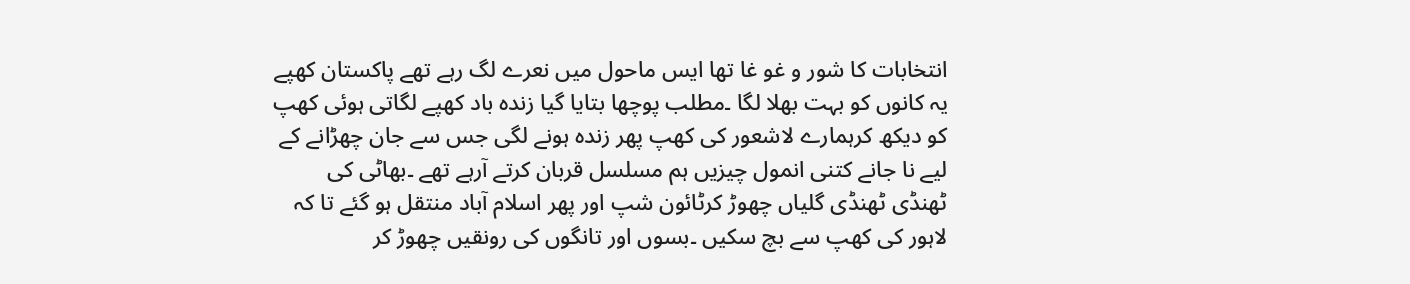انتخابات کا شور و غو غا تھا ایس ماحول میں نعرے لگ رہے تھے پاکستان کھپے یہ کانوں کو بہت بھلا لگا ۔مطلب پوچھا بتایا گیا زندہ باد کھپے لگاتی ہوئی کھپ کو دیکھ کرہمارے لاشعور کی کھپ پھر زندہ ہونے لگی جس سے جان چھڑانے کے لیے نا جانے کتنی انمول چیزیں ہم مسلسل قربان کرتے آرہے تھے ۔بھاٹی کی ٹھنڈی ٹھنڈی گلیاں چھوڑ کرٹائون شپ اور پھر اسلام آباد منتقل ہو گئے تا کہ لاہور کی کھپ سے بچ سکیں ۔بسوں اور تانگوں کی رونقیں چھوڑ کر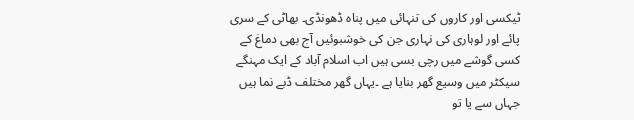ٹیکسی اور کاروں کی تنہائی میں پناہ ڈھونڈی۔ بھاٹی کے سری پائے اور لوہاری کی نہاری جن کی خوشبوئیں آج بھی دماغ کے کسی گوشے میں رچی بسی ہیں اب اسلام آباد کے ایک مہنگے سیکٹر میں وسیع گھر بنایا ہے ۔یہاں گھر مختلف ڈبے نما ہیں جہاں سے یا تو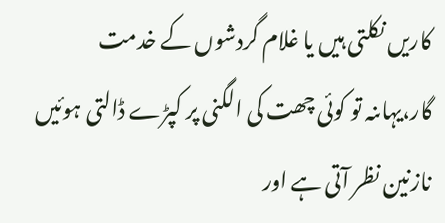کاریں نکلتی ہیں یا غلام گردشوں کے خدمت گار،یہاںنہ تو کوئی چھت کی الگنی پر کپڑے ڈالتی ہوئیں نازنین نظر آتی ہے اور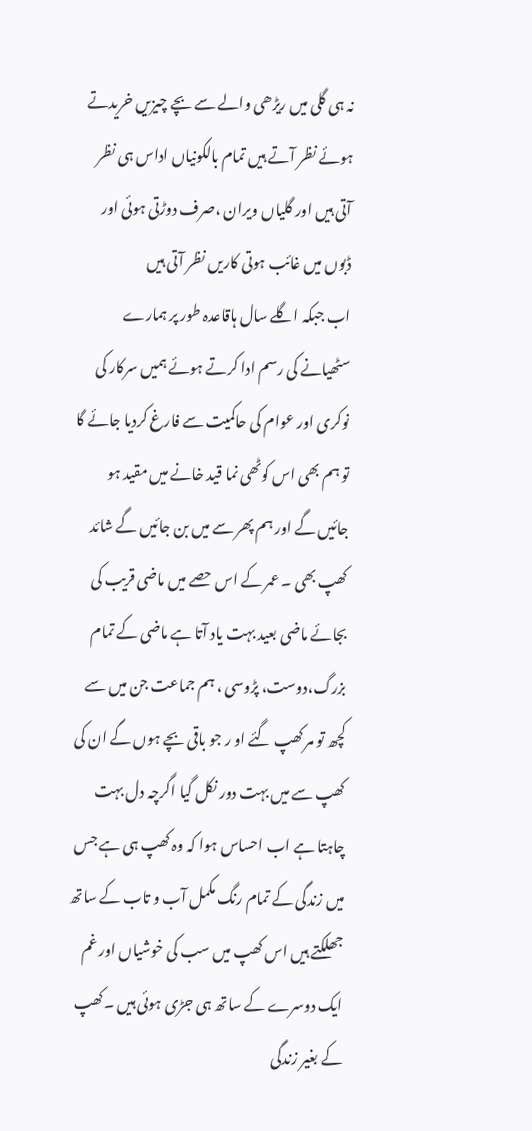نہ ہی گلی میں ریڑھی والے سے بچے چیزیں خریدتے ہوئے نظر آتے ہیں تمام بالکونیاں اداس ہی نظر آتی ہیں اور گلیاں ویران ،صرف دوڑتی ہوئی اور ڈبوں میں غائب ہوتی کاریں نظر آتی ہیں
اب جبکہ اگلے سال ہاقاعدہ طور پر ہمارے سٹھیانے کی رسم ادا کرتے ہوئے ہمیں سرکار کی نوکری اور عوام کی حاکمیت سے فارغ کردیا جائے گا تو ہم بھی اس کوٹھی نما قید خانے میں مقید ہو جائیں گے اور ہم پھر سے میں بن جائیں گے شائد کھپ بھی ۔ عمر کے اس حصے میں ماضی قریب کی بجائے ماضی بعید بہت یاد آتا ہے ماضی کے تمام بزرگ،دوست، پڑوسی ، ہم جماعت جن میں سے کچھ تو مر کھپ گئے او ر جو باقی بچے ہوں گے ان کی کھپ سے میں بہت دور نکل گیا اگرچہ دل بہت چاہتا ہے اب احساس ہوا کہ وہ کھپ ہی ہے جس میں زندگی کے تمام رنگ مکمل آب و تاب کے ساتھ جھلکتے ہیں اس کھپ میں سب کی خوشیاں اور غم ایک دوسرے کے ساتھ ہی جڑی ہوئی ہیں ۔کھپ کے بغیر زندگی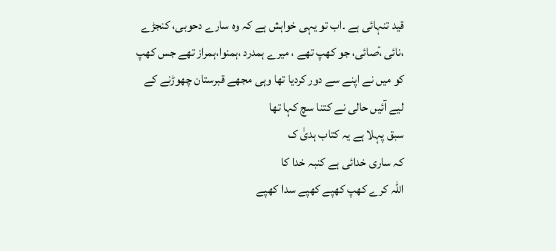قید تنہائی ہے ۔اب تو یہی خواہش ہے کہ وہ سارے دحوبی، کنجڑے ،نائی ،ۡصائی، جو کھپ تھے ، میرے ہمدرد ،ہمنوا،ہمراز تھے جس کھپ کو میں نے اپنے سے دور کردیا تھا وہی مجھے قبرستان چھوڑنے کے لیے آئیں حالی نے کتنا سچ کہا تھا
سبق پہلا ہے یہ کتاب ہدیٰ ک
کہ ساری خدائی ہے کنبہ خدا کا
اللہ کرے کھپ کھپے کھپے سدا کھپے